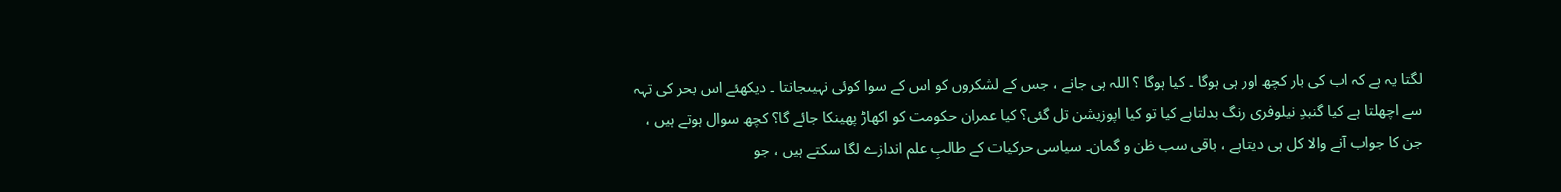لگتا یہ ہے کہ اب کی بار کچھ اور ہی ہوگا ۔ کیا ہوگا ؟ اللہ ہی جانے ، جس کے لشکروں کو اس کے سوا کوئی نہیںجانتا ۔ دیکھئے اس بحر کی تہہ سے اچھلتا ہے کیا گنبدِ نیلوفری رنگ بدلتاہے کیا تو کیا اپوزیشن تل گئی؟ کیا عمران حکومت کو اکھاڑ پھینکا جائے گا؟ کچھ سوال ہوتے ہیں ، جن کا جواب آنے والا کل ہی دیتاہے ، باقی سب ظن و گمان۔ سیاسی حرکیات کے طالبِ علم اندازے لگا سکتے ہیں ، جو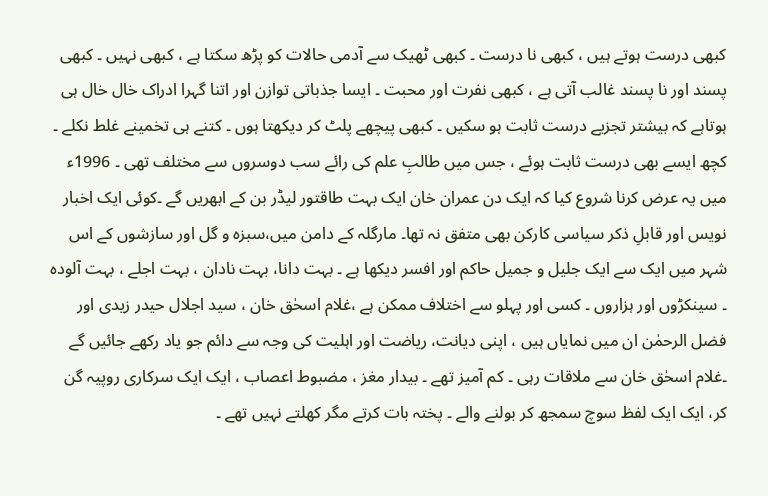کبھی درست ہوتے ہیں ، کبھی نا درست ۔ کبھی ٹھیک سے آدمی حالات کو پڑھ سکتا ہے ، کبھی نہیں ۔ کبھی پسند اور نا پسند غالب آتی ہے ، کبھی نفرت اور محبت ۔ ایسا جذباتی توازن اور اتنا گہرا ادراک خال خال ہی ہوتاہے کہ بیشتر تجزیے درست ثابت ہو سکیں ۔ کبھی پیچھے پلٹ کر دیکھتا ہوں ۔ کتنے ہی تخمینے غلط نکلے ۔ کچھ ایسے بھی درست ثابت ہوئے ، جس میں طالبِ علم کی رائے سب دوسروں سے مختلف تھی ۔ 1996ء میں یہ عرض کرنا شروع کیا کہ ایک دن عمران خان ایک بہت طاقتور لیڈر بن کے ابھریں گے ۔کوئی ایک اخبار نویس اور قابلِ ذکر سیاسی کارکن بھی متفق نہ تھا۔ مارگلہ کے دامن میں،سبزہ و گل اور سازشوں کے اس شہر میں ایک سے ایک جلیل و جمیل حاکم اور افسر دیکھا ہے ۔ بہت دانا، بہت نادان ، بہت اجلے ، بہت آلودہ ۔ سینکڑوں اور ہزاروں ۔ کسی اور پہلو سے اختلاف ممکن ہے ،غلام اسحٰق خان ، سید اجلال حیدر زیدی اور فضل الرحمٰن ان میں نمایاں ہیں ، اپنی دیانت، ریاضت اور اہلیت کی وجہ سے دائم جو یاد رکھے جائیں گے ۔غلام اسحٰق خان سے ملاقات رہی ۔ کم آمیز تھے ۔ بیدار مغز ، مضبوط اعصاب ، ایک ایک سرکاری روپیہ گن کر، ایک ایک لفظ سوچ سمجھ کر بولنے والے ۔ پختہ بات کرتے مگر کھلتے نہیں تھے ۔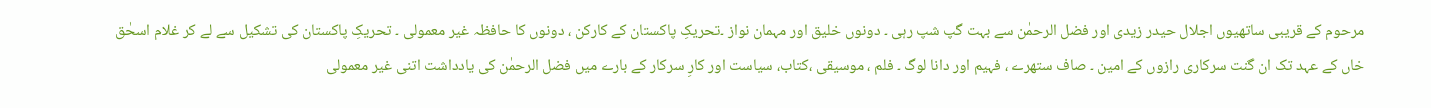مرحوم کے قریبی ساتھیوں اجلال حیدر زیدی اور فضل الرحمٰن سے بہت گپ شپ رہی ۔ دونوں خلیق اور مہمان نواز ۔تحریکِ پاکستان کے کارکن ، دونوں کا حافظہ غیر معمولی ۔ تحریکِ پاکستان کی تشکیل سے لے کر غلام اسحٰق خاں کے عہد تک ان گنت سرکاری رازوں کے امین ۔ صاف ستھرے ، فہیم اور دانا لوگ ۔ فلم ، موسیقی ،کتاب، سیاست اور کارِ سرکار کے بارے میں فضل الرحمٰن کی یادداشت اتنی غیر معمولی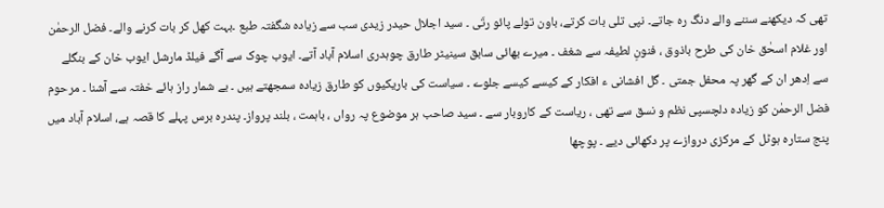تھی کہ دیکھنے سننے والے دنگ رہ جاتے۔ نپی تلی بات کرتے، باون تولے پائو رتّی ۔ سید اجلال حیدر زیدی سب سے زیادہ شگفتہ طبع ۔بہت کھل کر بات کرنے والے۔ فضل الرحمٰن اور غلام اسحٰق خان کی طرح باذوق ، فنونِ لطیفہ سے شغف ۔ میرے بھائی سابق سینیٹر طارق چوہدری اسلام آباد آتے۔ ایوب چوک سے آگے فیلڈ مارشل ایوب خان کے بنگلے سے اِدھر ان کے گھر پہ محفل جمتی ۔ گل افشانی ء افکار کے کیسے کیسے جلوے ۔ سیاست کی باریکیوں کو طارق زیادہ سمجھتے ہیں ۔ بے شمار راز ہائے خفتہ سے آشنا ۔ مرحوم فضل الرحمٰن کو زیادہ دلچسپی نظم و نسق سے تھی ، ریاست کے کاروبار سے ۔ سید صاحب ہر موضوع پہ رواں ، باہمت ، بلند پرواز۔ پندرہ برس پہلے کا قصہ ہے، اسلام آباد میں پنج ستارہ ہوٹل کے مرکزی دروازے پر دکھائی دیے ۔ پوچھا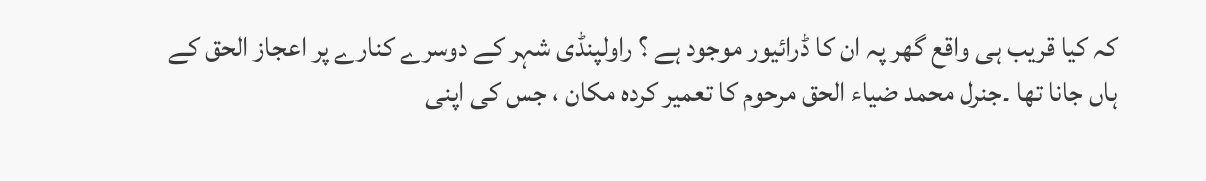کہ کیا قریب ہی واقع گھر پہ ان کا ڈرائیور موجود ہے ؟ راولپنڈی شہر کے دوسرے کنارے پر اعجاز الحق کے ہاں جانا تھا ۔جنرل محمد ضیاء الحق مرحوم کا تعمیر کردہ مکان ، جس کی اپنی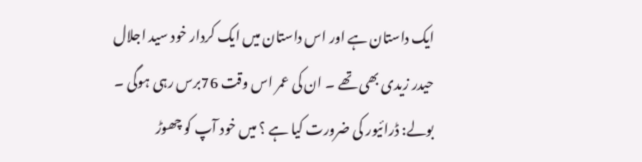ایک داستان ہے اور اس داستان میں ایک کردار خود سید اجلال حیدر زیدی بھی تھے ۔ ان کی عمر اس وقت 76برس رہی ہوگی ۔ بولے: ڈرائیور کی ضرورت کیا ہے ؟ میں خود آپ کو چھوڑ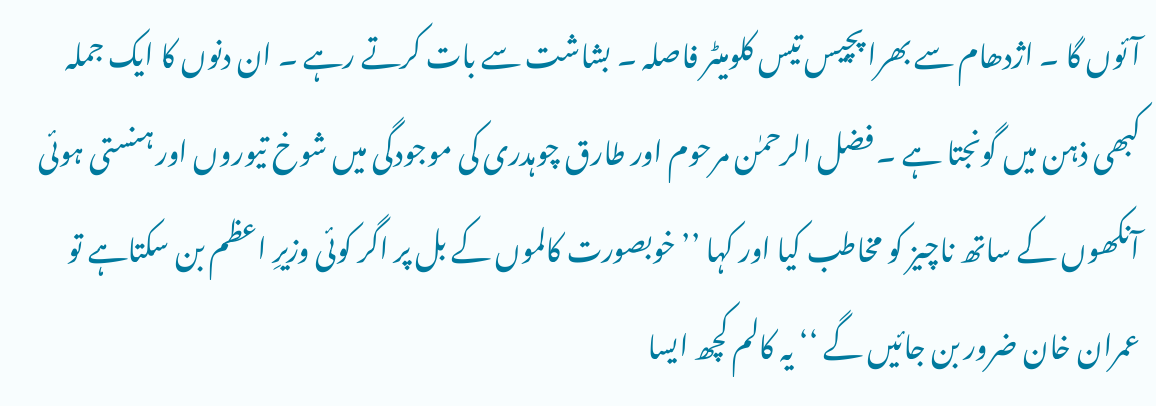آئوں گا ۔ اژدھام سے بھرا پچیس تیس کلومیٹر فاصلہ ۔ بشاشت سے بات کرتے رہے ۔ ان دنوں کا ایک جملہ کبھی ذہن میں گونجتا ہے ۔ فضل الرحمٰن مرحوم اور طارق چوہدری کی موجودگی میں شوخ تیوروں اور ہنستی ہوئی آنکھوں کے ساتھ ناچیز کو مخاطب کیا اور کہا ’’ خوبصورت کالموں کے بل پر اگر کوئی وزیرِ اعظم بن سکتاہے تو عمران خان ضرور بن جائیں گے ‘‘ یہ کالم کچھ ایسا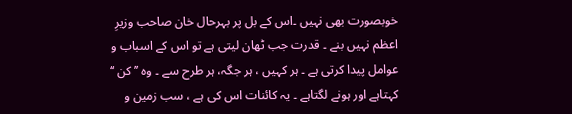خوبصورت بھی نہیں ۔اس کے بل پر بہرحال خان صاحب وزیرِ اعظم نہیں بنے ۔ قدرت جب ٹھان لیتی ہے تو اس کے اسباب و عوامل پیدا کرتی ہے ۔ ہر کہیں ، ہر جگہ، ہر طرح سے ۔ وہ ’’کن ‘‘ کہتاہے اور ہونے لگتاہے ۔ یہ کائنات اس کی ہے ، سب زمین و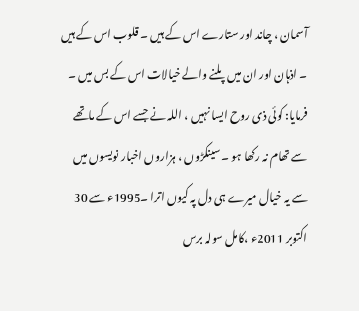آسمان ، چاند اور ستارے اس کے ہیں ۔ قلوب اس کے ہیں ۔ اذہان اور ان میں پلنے والے خیالات اس کے بس میں ۔ فرمایا: کوئی ذی روح ایسا نہیں ، اللہ نے جسے اس کے ماتھے سے تھام نہ رکھا ہو ۔ سینکڑوں ، ہزاروں اخبار نویسوں میں سے یہ خیال میرے ہی دل پہ کیوں اترا ۔1995ء سے 30 اکتوبر 2011ء ،کامل سولہ برس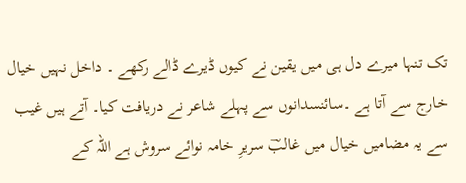تک تنہا میرے دل ہی میں یقین نے کیوں ڈیرے ڈالے رکھے ۔ داخل نہیں خیال خارج سے آتا ہے ۔سائنسدانوں سے پہلے شاعر نے دریافت کیا۔ آتے ہیں غیب سے یہ مضامیں خیال میں غالبؔ سریرِ خامہ نوائے سروش ہے اللہ کے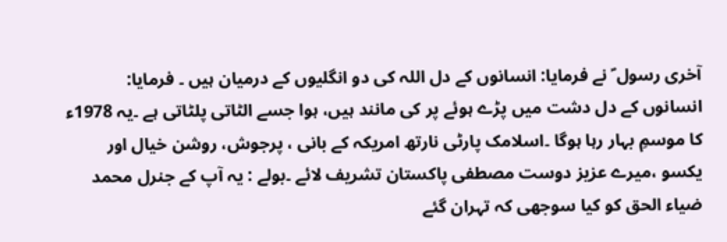آخری رسول ؐ نے فرمایا: انسانوں کے دل اللہ کی دو انگلیوں کے درمیان ہیں ۔ فرمایا: انسانوں کے دل دشت میں پڑے ہوئے پر کی مانند ہیں، ہوا جسے الٹاتی پلٹاتی ہے ۔یہ 1978ء کا موسمِ بہار رہا ہوگا ۔اسلامک پارٹی نارتھ امریکہ کے بانی ، پرجوش، روشن خیال اور یکسو ،میرے عزیز دوست مصطفی پاکستان تشریف لائے ۔بولے : یہ آپ کے جنرل محمد ضیاء الحق کو کیا سوجھی کہ تہران گئے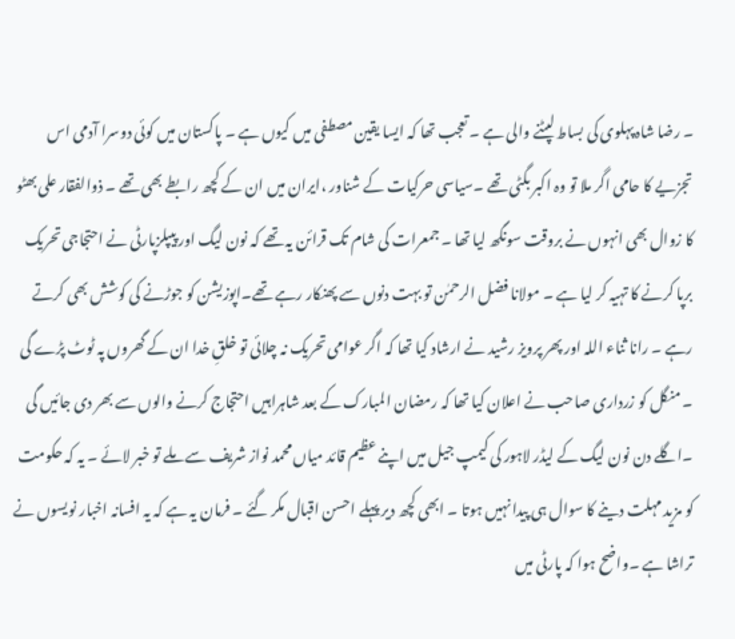۔ رضا شاہ پہلوی کی بساط لپٹنے والی ہے ۔ تعجب تھا کہ ایسا یقین مصطفی میں کیوں ہے ۔ پاکستان میں کوئی دوسرا آدمی اس تجزیے کا حامی اگر ملا تو وہ اکبر بگٹی تھے ۔سیاسی حرکیات کے شناور ،ایران میں ان کے کچھ رابطے بھی تھے ۔ ذوالفقار علی بھٹو کا زوال بھی انہوں نے بروقت سونگھ لیا تھا ۔ جمعرات کی شام تک قرائن یہ تھے کہ نون لیگ اور پیپلزپارٹی نے احتجاجی تحریک برپا کرنے کا تہیہ کر لیا ہے ۔ مولانا فضل الرحمٰن تو بہت دنوں سے پھنکار رہے تھے۔اپوزیشن کو جوڑنے کی کوشش بھی کرتے رہے ۔ رانا ثناء اللہ اور پھر پرویز رشید نے ارشاد کیا تھا کہ اگر عوامی تحریک نہ چلائی تو خلقِ خدا ان کے گھروں پہ ٹوٹ پڑے گی ۔ منگل کو زرداری صاحب نے اعلان کیا تھا کہ رمضان المبارک کے بعد شاہراہیں احتجاج کرنے والوں سے بھر دی جائیں گی ۔اگلے دن نون لیگ کے لیڈر لاہور کی کیمپ جیل میں اپنے عظیم قائد میاں محمد نواز شریف سے ملے تو خبر لائے ۔ یہ کہ حکومت کو مزید مہلت دینے کا سوال ہی پیدا نہیں ہوتا ۔ ابھی کچھ دیر پہلے احسن اقبال مکر گئے ۔ فرمان یہ ہے کہ یہ افسانہ اخبار نویسوں نے تراشا ہے ۔واضح ہوا کہ پارٹی میں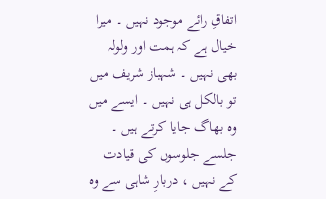اتفاقِ رائے موجود نہیں ۔ میرا خیال ہے کہ ہمت اور ولولہ بھی نہیں ۔ شہباز شریف میں تو بالکل ہی نہیں ۔ ایسے میں وہ بھاگ جایا کرتے ہیں ۔ جلسے جلوسوں کی قیادت کے نہیں ، دربارِ شاہی سے وہ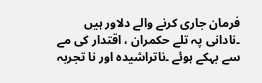فرمان جاری کرنے والے دلاور ہیں ۔نادانی پہ تلے حکمران ، اقتدار کی مے سے بہکے ہوئے ۔ناتراشیدہ اور نا تجربہ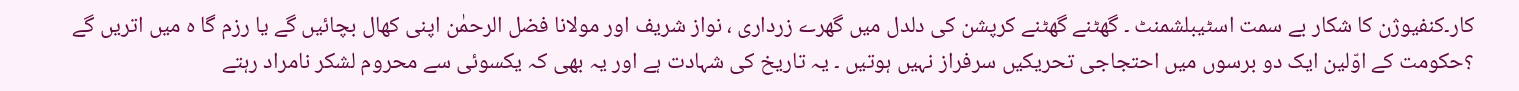کار۔کنفیوژن کا شکار بے سمت اسٹیبلشمنٹ ۔ گھٹنے گھٹنے کرپشن کی دلدل میں گھرے زرداری ، نواز شریف اور مولانا فضل الرحمٰن اپنی کھال بچائیں گے یا رزم گا ہ میں اتریں گے ؟حکومت کے اوّلین ایک دو برسوں میں احتجاجی تحریکیں سرفراز نہیں ہوتیں ۔ یہ تاریخ کی شہادت ہے اور یہ بھی کہ یکسوئی سے محروم لشکر نامراد رہتے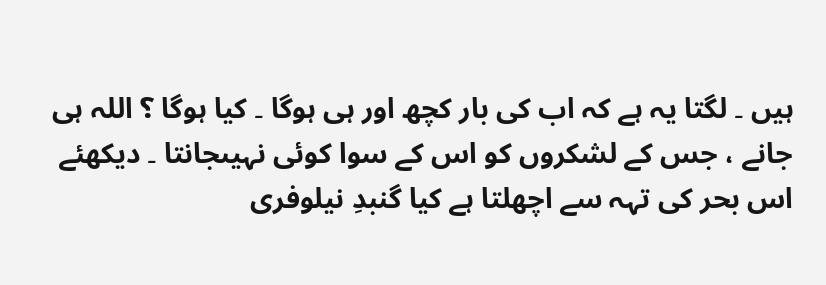ہیں ۔ لگتا یہ ہے کہ اب کی بار کچھ اور ہی ہوگا ۔ کیا ہوگا ؟ اللہ ہی جانے ، جس کے لشکروں کو اس کے سوا کوئی نہیںجانتا ۔ دیکھئے اس بحر کی تہہ سے اچھلتا ہے کیا گنبدِ نیلوفری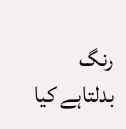رنگ بدلتاہے کیا